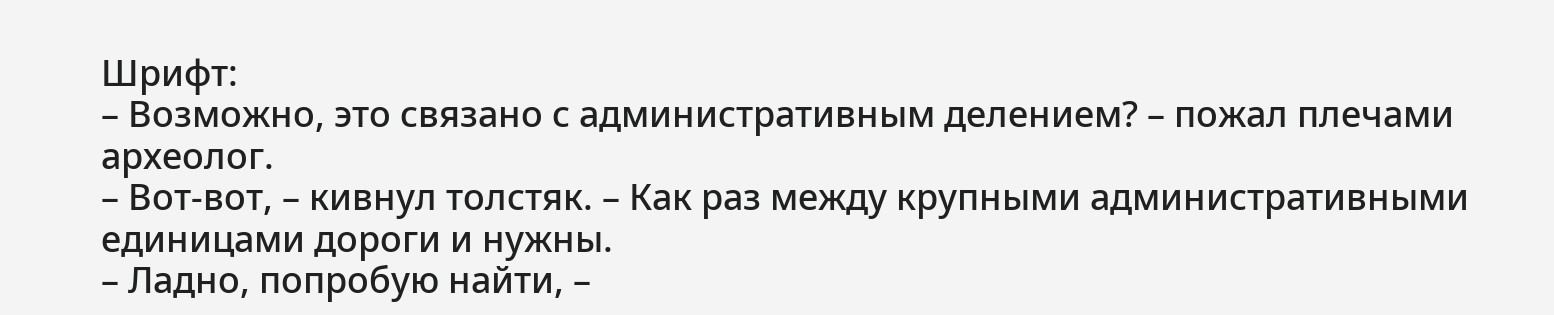Шрифт:
– Возможно, это связано с административным делением? – пожал плечами археолог.
– Вот-вот, – кивнул толстяк. – Как раз между крупными административными единицами дороги и нужны.
– Ладно, попробую найти, –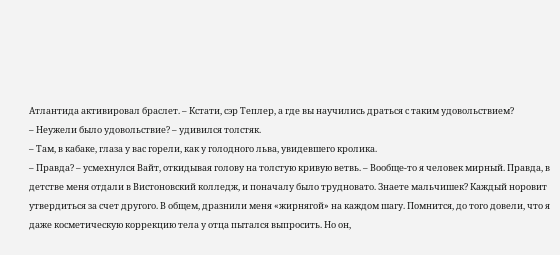Атлантида активировал браслет. – Кстати, сэр Теплер, а где вы научились драться с таким удовольствием?
– Неужели было удовольствие? – удивился толстяк.
– Там, в кабаке, глаза у вас горели, как у голодного льва, увидевшего кролика.
– Правда? – усмехнулся Вайт, откидывая голову на толстую кривую ветвь. – Вообще-то я человек мирный. Правда, в детстве меня отдали в Вистоновский колледж, и поначалу было трудновато. Знаете мальчишек? Каждый норовит утвердиться за счет другого. В общем, дразнили меня «жирнягой» на каждом шагу. Помнится, до того довели, что я даже косметическую коррекцию тела у отца пытался выпросить. Но он,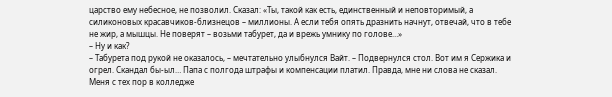царство ему небесное, не позволил. Сказал: «Ты, такой как есть, единственный и неповторимый, а силиконовых красавчиков-близнецов – миллионы. А если тебя опять дразнить начнут, отвечай, что в тебе не жир, а мышцы. Не поверят – возьми табурет, да и врежь умнику по голове…»
– Ну и как?
– Табурета под рукой не оказалось, – мечтательно улыбнулся Вайт. – Подвернулся стол. Вот им я Сержика и огрел. Скандал бы-ыл… Папа с полгода штрафы и компенсации платил. Правда, мне ни слова не сказал. Меня с тех пор в колледже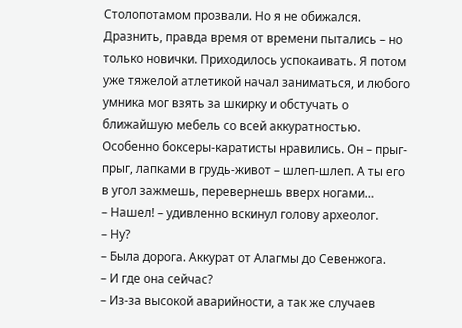Столопотамом прозвали. Но я не обижался. Дразнить, правда время от времени пытались – но только новички. Приходилось успокаивать. Я потом уже тяжелой атлетикой начал заниматься, и любого умника мог взять за шкирку и обстучать о ближайшую мебель со всей аккуратностью. Особенно боксеры-каратисты нравились. Он – прыг-прыг, лапками в грудь-живот – шлеп-шлеп. А ты его в угол зажмешь, перевернешь вверх ногами…
– Нашел! – удивленно вскинул голову археолог.
– Ну?
– Была дорога. Аккурат от Алагмы до Севенжога.
– И где она сейчас?
– Из-за высокой аварийности, а так же случаев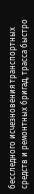бесследного исчезновения транспортных средств и ремонтных бригад, трасса быстро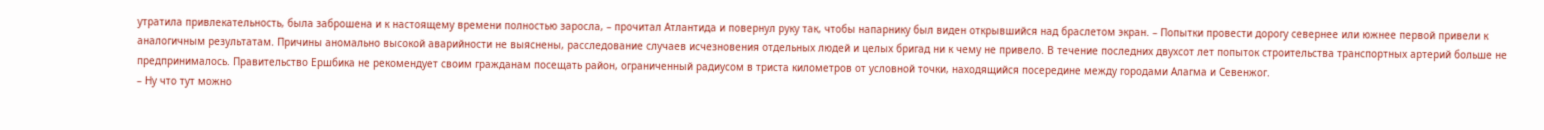утратила привлекательность, была заброшена и к настоящему времени полностью заросла, – прочитал Атлантида и повернул руку так, чтобы напарнику был виден открывшийся над браслетом экран. – Попытки провести дорогу севернее или южнее первой привели к аналогичным результатам. Причины аномально высокой аварийности не выяснены, расследование случаев исчезновения отдельных людей и целых бригад ни к чему не привело. В течение последних двухсот лет попыток строительства транспортных артерий больше не предпринималось. Правительство Ершбика не рекомендует своим гражданам посещать район, ограниченный радиусом в триста километров от условной точки, находящийся посередине между городами Алагма и Севенжог.
– Ну что тут можно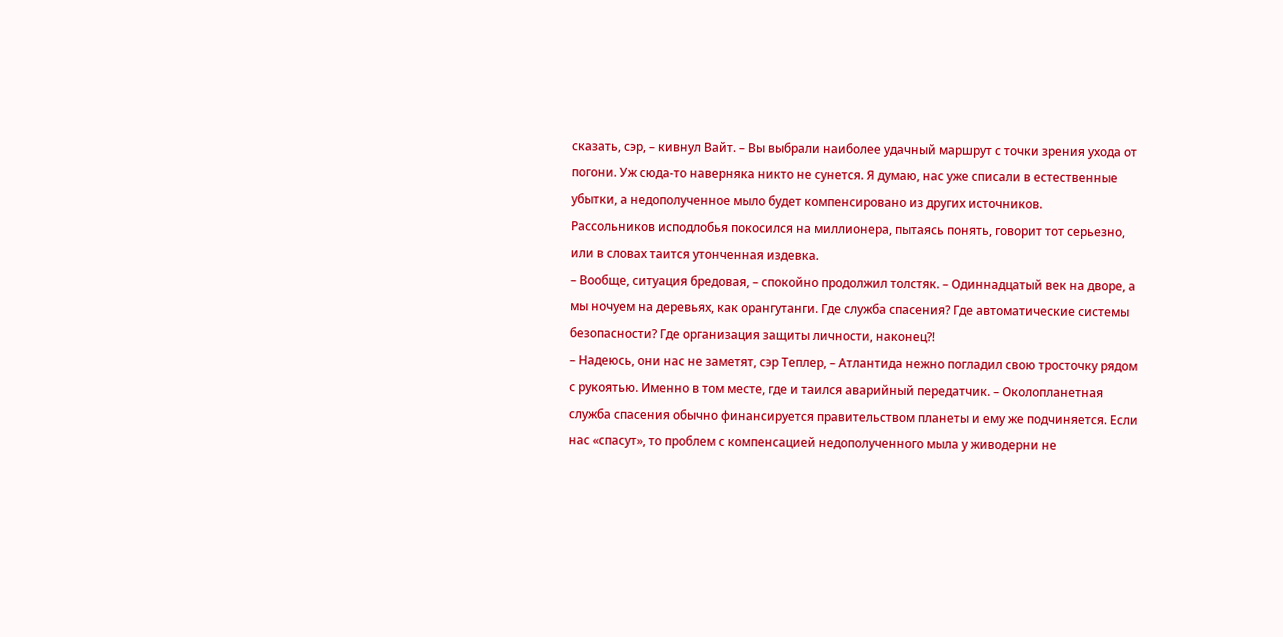сказать, сэр, – кивнул Вайт. – Вы выбрали наиболее удачный маршрут с точки зрения ухода от погони. Уж сюда-то наверняка никто не сунется. Я думаю, нас уже списали в естественные убытки, а недополученное мыло будет компенсировано из других источников.
Рассольников исподлобья покосился на миллионера, пытаясь понять, говорит тот серьезно, или в словах таится утонченная издевка.
– Вообще, ситуация бредовая, – спокойно продолжил толстяк. – Одиннадцатый век на дворе, а мы ночуем на деревьях, как орангутанги. Где служба спасения? Где автоматические системы безопасности? Где организация защиты личности, наконец?!
– Надеюсь, они нас не заметят, сэр Теплер, – Атлантида нежно погладил свою тросточку рядом с рукоятью. Именно в том месте, где и таился аварийный передатчик. – Околопланетная служба спасения обычно финансируется правительством планеты и ему же подчиняется. Если нас «спасут», то проблем с компенсацией недополученного мыла у живодерни не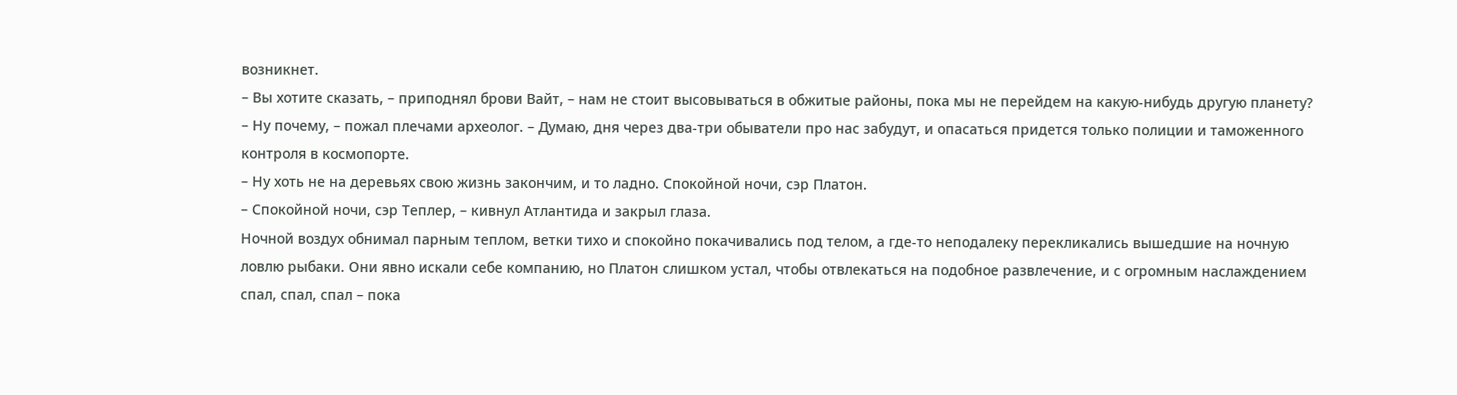возникнет.
– Вы хотите сказать, – приподнял брови Вайт, – нам не стоит высовываться в обжитые районы, пока мы не перейдем на какую-нибудь другую планету?
– Ну почему, – пожал плечами археолог. – Думаю, дня через два-три обыватели про нас забудут, и опасаться придется только полиции и таможенного контроля в космопорте.
– Ну хоть не на деревьях свою жизнь закончим, и то ладно. Спокойной ночи, сэр Платон.
– Спокойной ночи, сэр Теплер, – кивнул Атлантида и закрыл глаза.
Ночной воздух обнимал парным теплом, ветки тихо и спокойно покачивались под телом, а где-то неподалеку перекликались вышедшие на ночную ловлю рыбаки. Они явно искали себе компанию, но Платон слишком устал, чтобы отвлекаться на подобное развлечение, и с огромным наслаждением спал, спал, спал – пока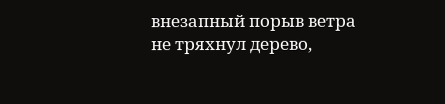внезапный порыв ветра не тряхнул дерево,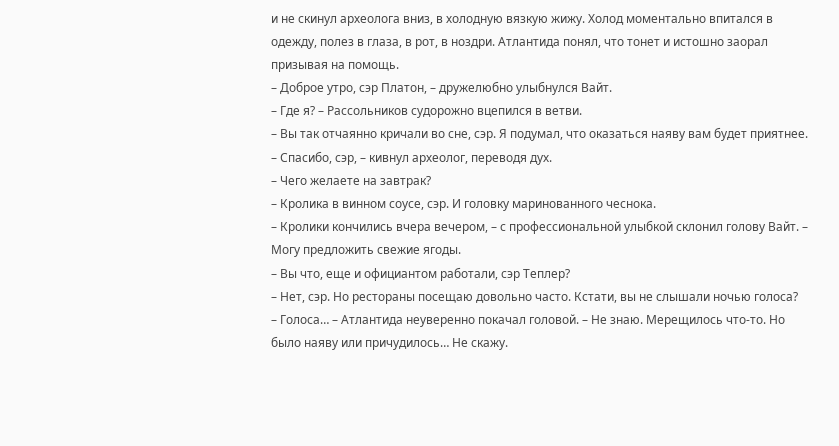и не скинул археолога вниз, в холодную вязкую жижу. Холод моментально впитался в одежду, полез в глаза, в рот, в ноздри. Атлантида понял, что тонет и истошно заорал призывая на помощь.
– Доброе утро, сэр Платон, – дружелюбно улыбнулся Вайт.
– Где я? – Рассольников судорожно вцепился в ветви.
– Вы так отчаянно кричали во сне, сэр. Я подумал, что оказаться наяву вам будет приятнее.
– Спасибо, сэр, – кивнул археолог, переводя дух.
– Чего желаете на завтрак?
– Кролика в винном соусе, сэр. И головку маринованного чеснока.
– Кролики кончились вчера вечером, – с профессиональной улыбкой склонил голову Вайт. – Могу предложить свежие ягоды.
– Вы что, еще и официантом работали, сэр Теплер?
– Нет, сэр. Но рестораны посещаю довольно часто. Кстати, вы не слышали ночью голоса?
– Голоса… – Атлантида неуверенно покачал головой. – Не знаю. Мерещилось что-то. Но было наяву или причудилось… Не скажу.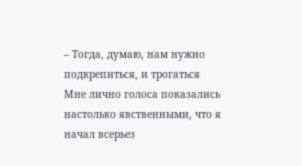– Тогда, думаю, нам нужно подкрепиться, и трогаться Мне лично голоса показались настолько явственными, что я начал всерьез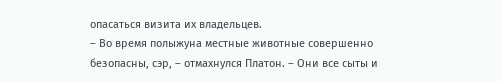опасаться визита их владельцев.
– Во время полыжуна местные животные совершенно безопасны, сэр, – отмахнулся Платон. – Они все сыты и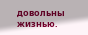довольны жизнью.